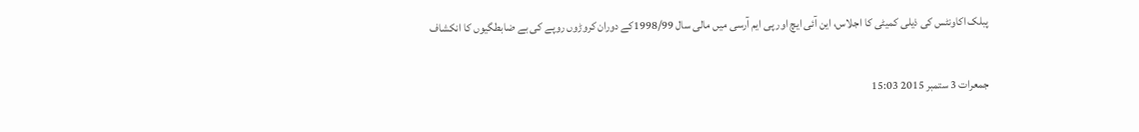پبلک اکاونٹس کی ذیلی کمیٹی کا اجلاس، این آئی ایچ اور پی ایم آرسی میں مالی سال 1998/99کے دوران کروڑوں روپے کی بے ضابطگیوں کا انکشاف

جمعرات 3 ستمبر 2015 15:03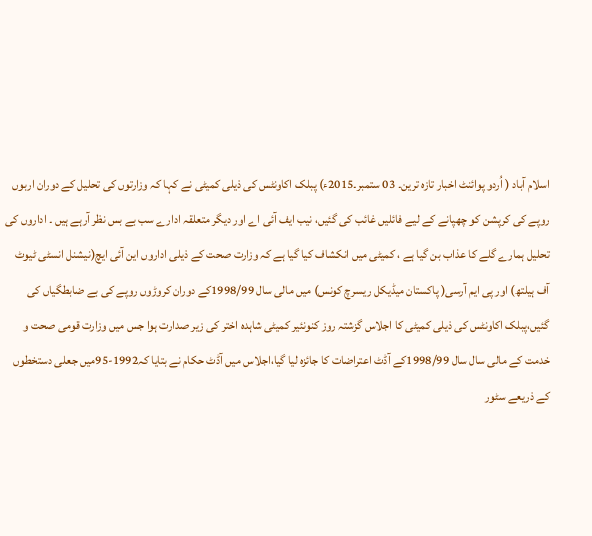اسلام آباد ( اُردو پوائنٹ اخبار تازہ ترین۔ 03 ستمبر۔2015ء) پبلک اکاونٹس کی ذیلی کمیٹی نے کہا کہ وزارتوں کی تحلیل کے دوران اربوں روپے کی کرپشن کو چھپانے کے لیے فائلیں غائب کی گئیں، نیب ایف آئی اے اور دیگر متعلقہ ادارے سب بے بس نظر آرہے ہیں ۔ اداروں کی تحلیل ہمارے گلے کا عذاب بن گیا ہے ، کمیٹی میں انکشاف کیا گیا ہے کہ وزارت صحت کے ذیلی اداروں این آئی ایچ(نیشنل انسٹی ٹیوٹ آف ہیلتھ) اور پی ایم آرسی( پاکستان میڈیکل ریسرچ کونس) میں مالی سال 1998/99کے دوران کروڑوں روپے کی بے ضابطگیاں کی گئیں،پبلک اکاونٹس کی ذیلی کمیٹی کا اجلاس گزشتہ روز کنونئیر کمیٹی شاہدہ اختر کی زیر صدارت ہوا جس میں وزارت قومی صحت و خدمت کے مالی سال سال 1998/99کے آڈٹ اعتراضات کا جائزہ لیا گیا،اجلاس میں آڈٹ حکام نے بتایا کہ1992-95میں جعلی دستخطوں کے ذریعے سٹور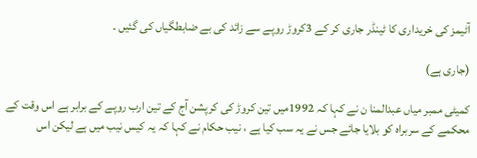آٹیمز کی خریداری کا ٹینڈر جاری کر کے 3کروڑ روپے سے زائد کی بے ضابطگیاں کی گئیں ۔

(جاری ہے)

کمیٹی ممبر میاں عبدالمنا ن نے کہا کہ 1992میں تین کروڑ کی کرپشن آج کے تین ارب روپے کے برابر ہے اس وقت کے محکمے کے سربراہ کو بلایا جائے جس نے یہ سب کیا ہے ، نیب حکام نے کہا کہ یہ کیس نیب میں ہے لیکن اس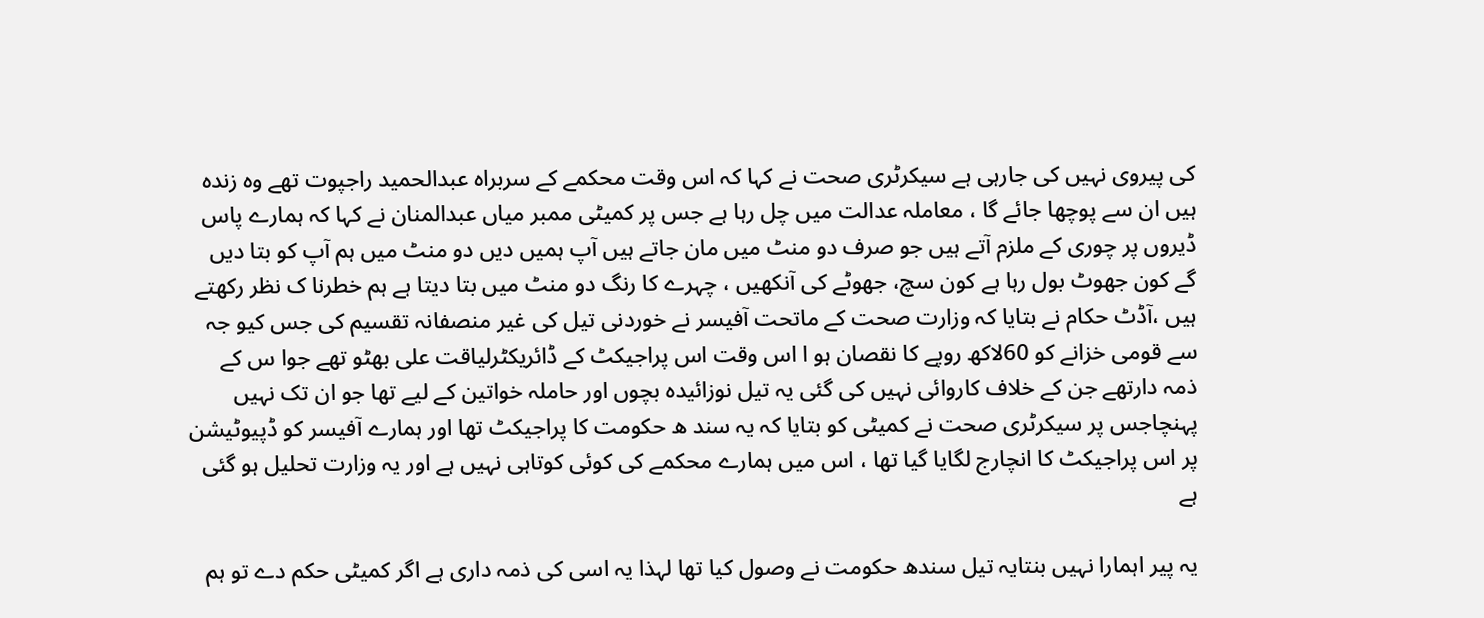کی پیروی نہیں کی جارہی ہے سیکرٹری صحت نے کہا کہ اس وقت محکمے کے سربراہ عبدالحمید راجپوت تھے وہ زندہ ہیں ان سے پوچھا جائے گا ، معاملہ عدالت میں چل رہا ہے جس پر کمیٹی ممبر میاں عبدالمنان نے کہا کہ ہمارے پاس ڈیروں پر چوری کے ملزم آتے ہیں جو صرف دو منٹ میں مان جاتے ہیں آپ ہمیں دیں دو منٹ میں ہم آپ کو بتا دیں گے کون جھوٹ بول رہا ہے کون سچ، جھوٹے کی آنکھیں ، چہرے کا رنگ دو منٹ میں بتا دیتا ہے ہم خطرنا ک نظر رکھتے ہیں ،آڈٹ حکام نے بتایا کہ وزارت صحت کے ماتحت آفیسر نے خوردنی تیل کی غیر منصفانہ تقسیم کی جس کیو جہ سے قومی خزانے کو 60لاکھ روپے کا نقصان ہو ا اس وقت اس پراجیکٹ کے ڈائریکٹرلیاقت علی بھٹو تھے جوا س کے ذمہ دارتھے جن کے خلاف کاروائی نہیں کی گئی یہ تیل نوزائیدہ بچوں اور حاملہ خواتین کے لیے تھا جو ان تک نہیں پہنچاجس پر سیکرٹری صحت نے کمیٹی کو بتایا کہ یہ سند ھ حکومت کا پراجیکٹ تھا اور ہمارے آفیسر کو ڈپیوٹیشن پر اس پراجیکٹ کا انچارج لگایا گیا تھا ، اس میں ہمارے محکمے کی کوئی کوتاہی نہیں ہے اور یہ وزارت تحلیل ہو گئی ہے

یہ پیر اہمارا نہیں بنتایہ تیل سندھ حکومت نے وصول کیا تھا لہذا یہ اسی کی ذمہ داری ہے اگر کمیٹی حکم دے تو ہم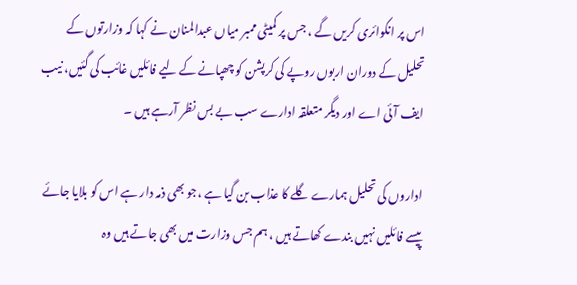اس پر انکوائری کریں گے ، جس پر کمیٹی ممبر میاں عبدالمنان نے کہا کہ وزارتوں کے تحلیل کے دوران اربوں روپے کی کرپشن کو چھپانے کے لیے فائلیں غائب کی گئیں، نیب ایف آئی اے اور دیگر متعلقہ ادارے سب بے بس نظر آرہے ہیں ۔

اداروں کی تحلیل ہمارے گلے کا عذاب بن گیا ہے ،جو بھی ذمہ دار ہے اس کو بلایا جائے پیسے فائلیں نہیں بندے کھاتے ہیں ، ہم جس وزارت میں بھی جاتے ہیں وہ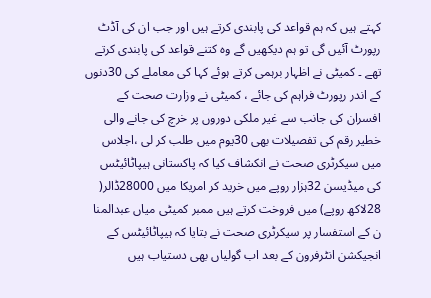کہتے ہیں کہ ہم قواعد کی پابندی کرتے ہیں اور جب ان کی آڈٹ رپورٹ آئیں گی تو ہم دیکھیں گے وہ کتنے قواعد کی پابندی کرتے تھے ۔ کمیٹی نے اظہار برہمی کرتے ہوئے کہا کی معاملے کی 30دنوں کے اندر رپورٹ فراہم کی جائے ، کمیٹی نے وزارت صحت کے افسران کی جانب سے غیر ملکی دوروں پر خرچ کی جانے والی خطیر رقم کی تفصیلات بھی 30یوم میں طلب کر لی ،اجلاس میں سیکرٹری صحت نے انکشاف کیا کہ پاکستانی ہیپاٹائیٹس کی میڈیسن 32ہزار روپے میں خرید کر امریکا میں 28000ڈالر( 28لاکھ روپے) میں فروخت کرتے ہیں ممبر کمیٹی میاں عبدالمنا ن کے استفسار پر سیکرٹری صحت نے بتایا کہ ہیپاٹائیٹس کے انجیکشن انٹرفرون کے بعد اب گولیاں بھی دستیاب ہیں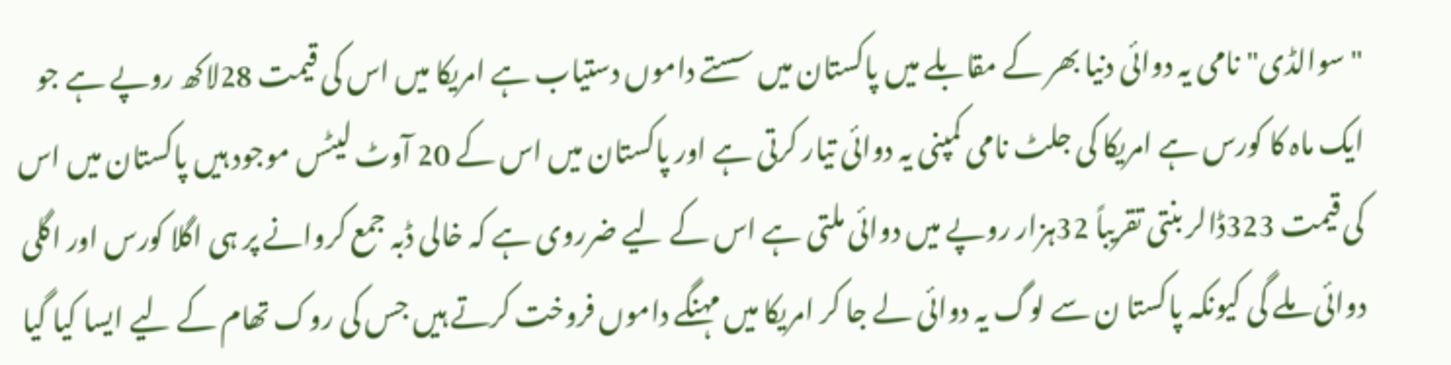"سوالڈی"نامی یہ دوائی دنیا بھر کے مقابلے میں پاکستان میں سستے داموں دستیاب ہے امریکا میں اس کی قیمت 28لاکھ روپے ہے جو ایک ماہ کا کورس ہے امریکا کی جلٹ نامی کمپنی یہ دوائی تیار کرتی ہے اور پاکستان میں اس کے 20 آوٹ لیٹس موجود ہیں پاکستان میں اس کی قیمت 323ڈالر بنتی تقریباً 32ہزار روپے میں دوائی ملتی ہے اس کے لیے ضرروی ہے کہ خالی ڈبہ جمع کروانے پر ہی اگلا کورس اور اگلی دوائی ملے گی کیونکہ پاکستا ن سے لوگ یہ دوائی لے جا کر امریکا میں مہنگے داموں فروخت کرتے ہیں جس کی روک تھام کے لیے ایسا کیا گیا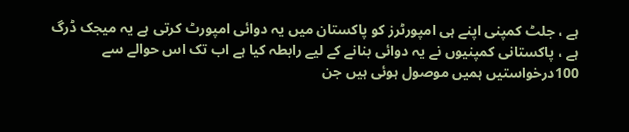ہے ، جلٹ کمپنی اپنے ہی امپورٹرز کو پاکستان میں یہ دوائی امپورٹ کرتی ہے یہ میجک ڈرگ ہے ، پاکستانی کمپنیوں نے یہ دوائی بنانے کے لیے رابطہ کیا ہے اب تک اس حوالے سے 100درخواستیں ہمیں موصول ہوئی ہیں جن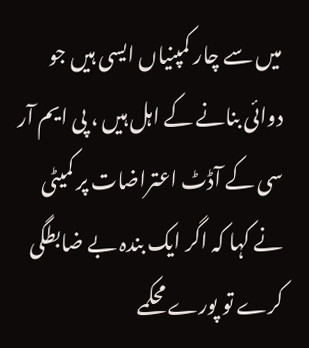میں سے چار کمپنیاں ایسی ہیں جو دوائی بنانے کے اہل ہیں ، پی ایم آر سی کے آڈٹ اعتراضات پر کمیٹی نے کہا کہ اگر ایک بندہ بے ضابطگی کرے تو پورے محکمے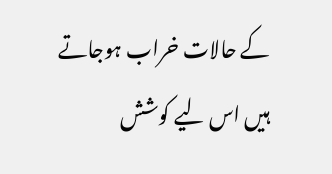کے حالات خراب ہوجاتے ہیں اس لیے کوشش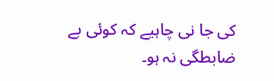کی جا نی چاہیے کہ کوئی بے ضابطگی نہ ہو۔